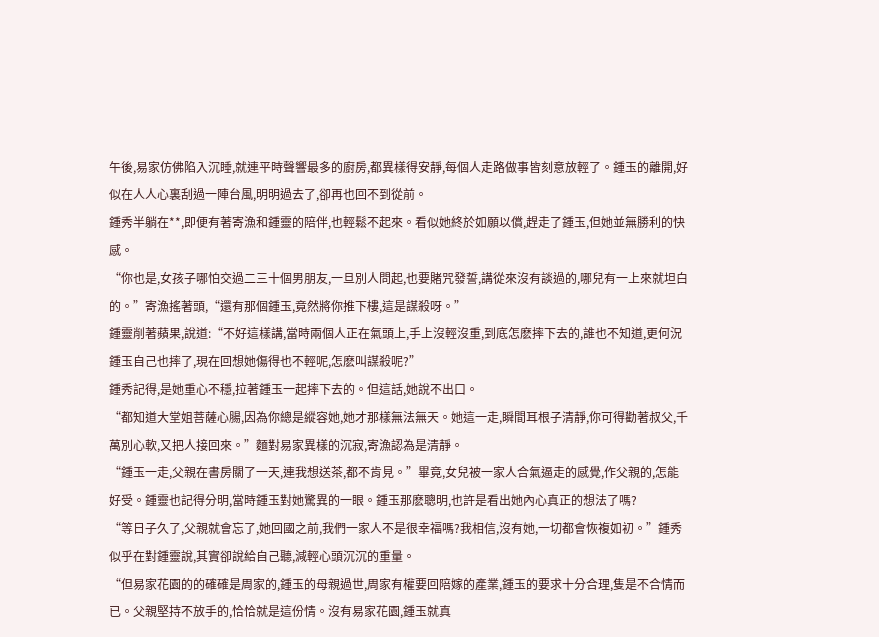午後,易家仿佛陷入沉睡,就連平時聲響最多的廚房,都異樣得安靜,每個人走路做事皆刻意放輕了。鍾玉的離開,好似在人人心裏刮過一陣台風,明明過去了,卻再也回不到從前。
鍾秀半躺在**,即便有著寄漁和鍾靈的陪伴,也輕鬆不起來。看似她終於如願以償,趕走了鍾玉,但她並無勝利的快感。
“你也是,女孩子哪怕交過二三十個男朋友,一旦別人問起,也要賭咒發誓,講從來沒有談過的,哪兒有一上來就坦白的。”寄漁搖著頭,“還有那個鍾玉,竟然將你推下樓,這是謀殺呀。”
鍾靈削著蘋果,說道:“不好這樣講,當時兩個人正在氣頭上,手上沒輕沒重,到底怎麽摔下去的,誰也不知道,更何況鍾玉自己也摔了,現在回想她傷得也不輕呢,怎麽叫謀殺呢?”
鍾秀記得,是她重心不穩,拉著鍾玉一起摔下去的。但這話,她說不出口。
“都知道大堂姐菩薩心腸,因為你總是縱容她,她才那樣無法無天。她這一走,瞬間耳根子清靜,你可得勸著叔父,千萬別心軟,又把人接回來。”麵對易家異樣的沉寂,寄漁認為是清靜。
“鍾玉一走,父親在書房關了一天,連我想送茶,都不肯見。”畢竟,女兒被一家人合氣逼走的感覺,作父親的,怎能好受。鍾靈也記得分明,當時鍾玉對她驚異的一眼。鍾玉那麽聰明,也許是看出她內心真正的想法了嗎?
“等日子久了,父親就會忘了,她回國之前,我們一家人不是很幸福嗎?我相信,沒有她,一切都會恢複如初。”鍾秀似乎在對鍾靈說,其實卻說給自己聽,減輕心頭沉沉的重量。
“但易家花園的的確確是周家的,鍾玉的母親過世,周家有權要回陪嫁的產業,鍾玉的要求十分合理,隻是不合情而已。父親堅持不放手的,恰恰就是這份情。沒有易家花園,鍾玉就真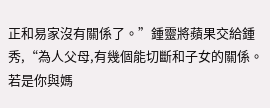正和易家沒有關係了。”鍾靈將蘋果交給鍾秀,“為人父母,有幾個能切斷和子女的關係。若是你與媽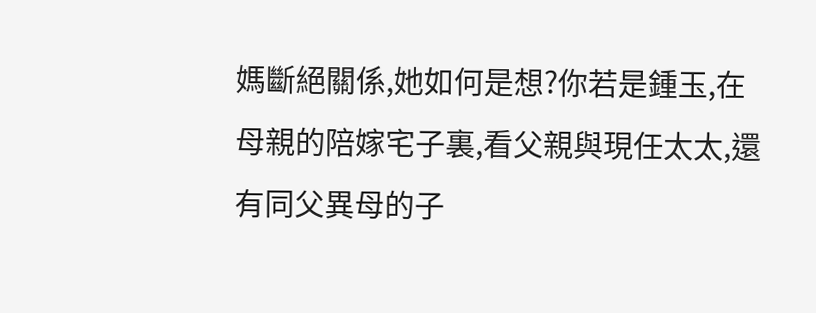媽斷絕關係,她如何是想?你若是鍾玉,在母親的陪嫁宅子裏,看父親與現任太太,還有同父異母的子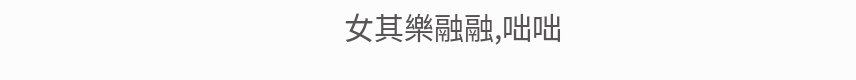女其樂融融,咄咄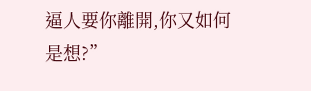逼人要你離開,你又如何是想?”